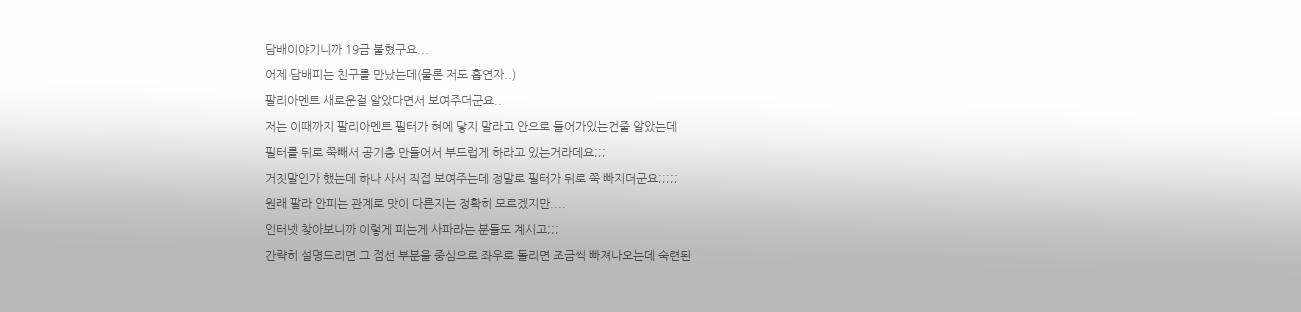담배이야기니까 19금 붙혔구요...
어제 담배피는 친구를 만났는데(물론 저도 흡연자..)
팔리아멘트 새로운걸 알았다면서 보여주더군요..
저는 이때까지 팔리아멘트 필터가 혀에 닿지 말라고 안으로 들어가있는건줄 알았는데
필터를 뒤로 쭉빼서 공기층 만들어서 부드럽게 하라고 있는거라데요;;;
거짓말인가 했는데 하나 사서 직접 보여주는데 정말로 필터가 뒤로 쭉 빠지더군요;;;;;
원래 팔라 안피는 관계로 맛이 다른지는 정확히 모르겠지만....
인터넷 찾아보니까 이렇게 피는게 사파라는 분들도 계시고;;;
간략히 설명드리면 그 점선 부분을 중심으로 좌우로 돌리면 조금씩 빠져나오는데 숙련된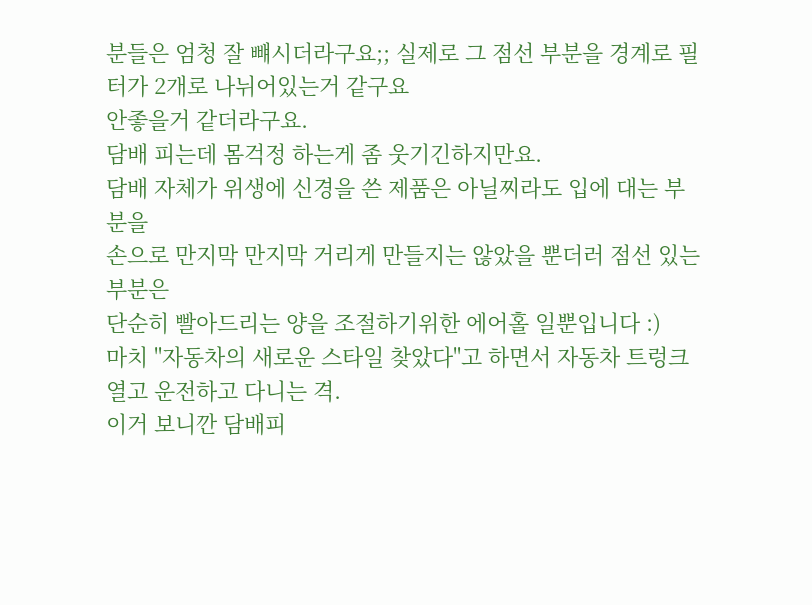분들은 엄청 잘 뺴시더라구요;; 실제로 그 점선 부분을 경계로 필터가 2개로 나뉘어있는거 같구요
안좋을거 같더라구요.
담배 피는데 몸걱정 하는게 좀 웃기긴하지만요.
담배 자체가 위생에 신경을 쓴 제품은 아닐찌라도 입에 대는 부분을
손으로 만지막 만지막 거리게 만들지는 않았을 뿐더러 점선 있는 부분은
단순히 빨아드리는 양을 조절하기위한 에어홀 일뿐입니다 :)
마치 "자동차의 새로운 스타일 찾았다"고 하면서 자동차 트렁크 열고 운전하고 다니는 격.
이거 보니깐 담배피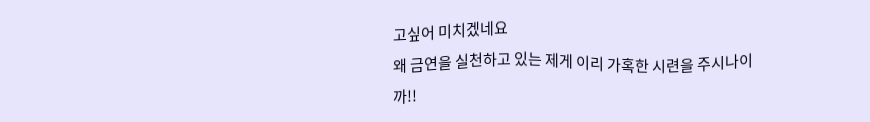고싶어 미치겠네요
왜 금연을 실천하고 있는 제게 이리 가혹한 시련을 주시나이까!!